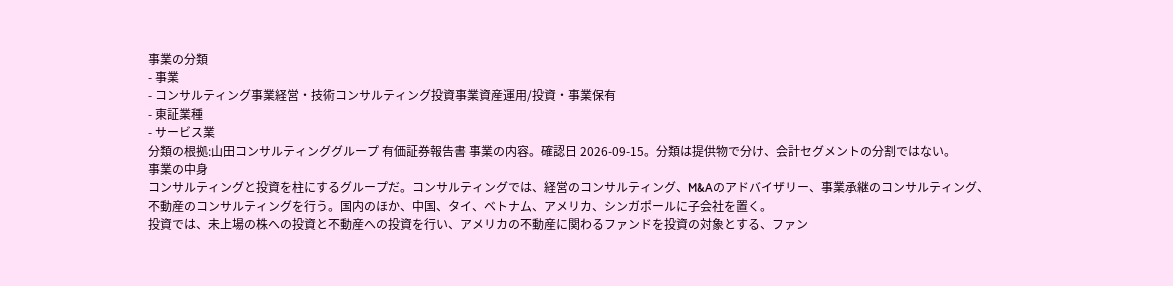事業の分類
- 事業
- コンサルティング事業経営・技術コンサルティング投資事業資産運用/投資・事業保有
- 東証業種
- サービス業
分類の根拠:山田コンサルティンググループ 有価証券報告書 事業の内容。確認日 2026-09-15。分類は提供物で分け、会計セグメントの分割ではない。
事業の中身
コンサルティングと投資を柱にするグループだ。コンサルティングでは、経営のコンサルティング、M&Aのアドバイザリー、事業承継のコンサルティング、不動産のコンサルティングを行う。国内のほか、中国、タイ、ベトナム、アメリカ、シンガポールに子会社を置く。
投資では、未上場の株への投資と不動産への投資を行い、アメリカの不動産に関わるファンドを投資の対象とする、ファン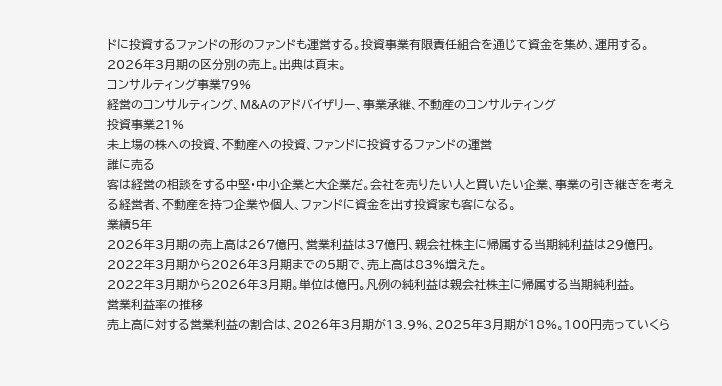ドに投資するファンドの形のファンドも運営する。投資事業有限責任組合を通じて資金を集め、運用する。
2026年3月期の区分別の売上。出典は頁末。
コンサルティング事業79%
経営のコンサルティング、M&Aのアドバイザリー、事業承継、不動産のコンサルティング
投資事業21%
未上場の株への投資、不動産への投資、ファンドに投資するファンドの運営
誰に売る
客は経営の相談をする中堅・中小企業と大企業だ。会社を売りたい人と買いたい企業、事業の引き継ぎを考える経営者、不動産を持つ企業や個人、ファンドに資金を出す投資家も客になる。
業績5年
2026年3月期の売上高は267億円、営業利益は37億円、親会社株主に帰属する当期純利益は29億円。
2022年3月期から2026年3月期までの5期で、売上高は83%増えた。
2022年3月期から2026年3月期。単位は億円。凡例の純利益は親会社株主に帰属する当期純利益。
営業利益率の推移
売上高に対する営業利益の割合は、2026年3月期が13.9%、2025年3月期が18%。100円売っていくら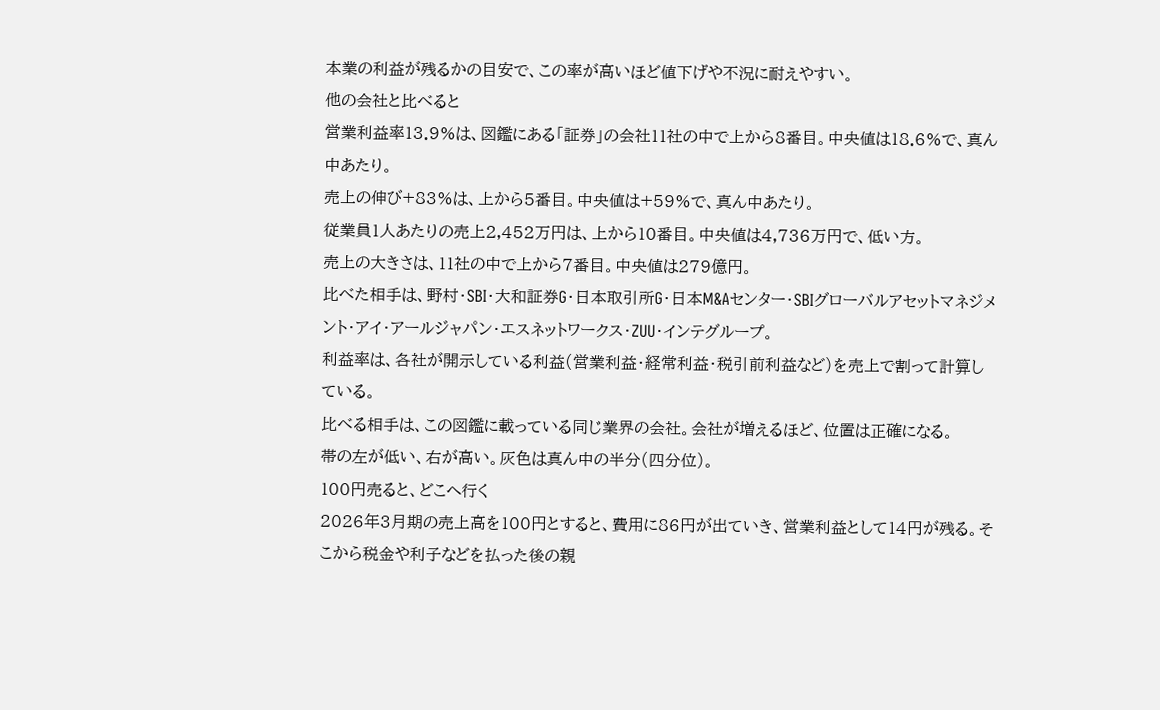本業の利益が残るかの目安で、この率が高いほど値下げや不況に耐えやすい。
他の会社と比べると
営業利益率13.9%は、図鑑にある「証券」の会社11社の中で上から8番目。中央値は18.6%で、真ん中あたり。
売上の伸び+83%は、上から5番目。中央値は+59%で、真ん中あたり。
従業員1人あたりの売上2,452万円は、上から10番目。中央値は4,736万円で、低い方。
売上の大きさは、11社の中で上から7番目。中央値は279億円。
比べた相手は、野村・SBI・大和証券G・日本取引所G・日本M&Aセンター・SBIグローバルアセットマネジメント・アイ・アールジャパン・エスネットワークス・ZUU・インテグループ。
利益率は、各社が開示している利益(営業利益・経常利益・税引前利益など)を売上で割って計算している。
比べる相手は、この図鑑に載っている同じ業界の会社。会社が増えるほど、位置は正確になる。
帯の左が低い、右が高い。灰色は真ん中の半分(四分位)。
100円売ると、どこへ行く
2026年3月期の売上高を100円とすると、費用に86円が出ていき、営業利益として14円が残る。そこから税金や利子などを払った後の親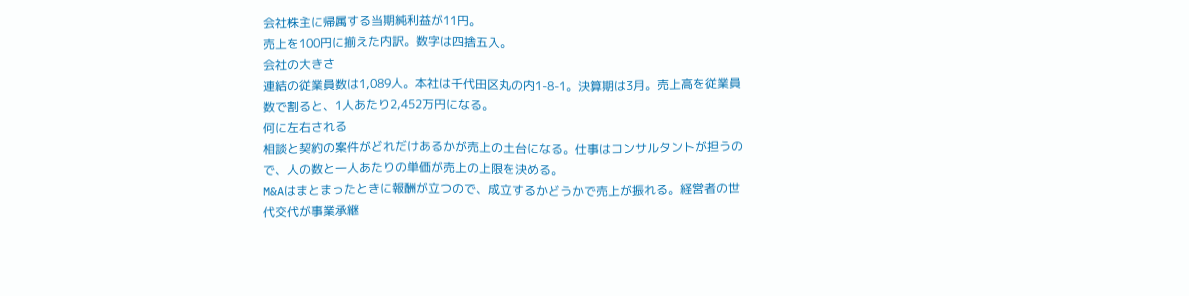会社株主に帰属する当期純利益が11円。
売上を100円に揃えた内訳。数字は四捨五入。
会社の大きさ
連結の従業員数は1,089人。本社は千代田区丸の内1-8-1。決算期は3月。売上高を従業員数で割ると、1人あたり2,452万円になる。
何に左右される
相談と契約の案件がどれだけあるかが売上の土台になる。仕事はコンサルタントが担うので、人の数と一人あたりの単価が売上の上限を決める。
M&Aはまとまったときに報酬が立つので、成立するかどうかで売上が振れる。経営者の世代交代が事業承継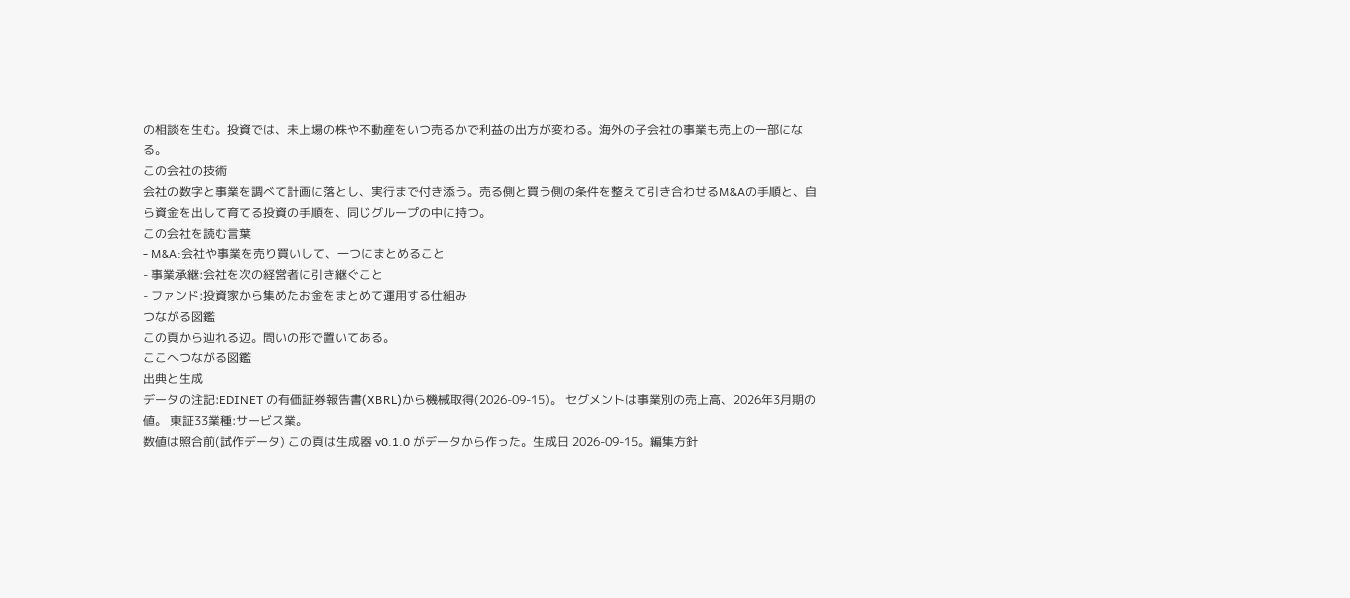の相談を生む。投資では、未上場の株や不動産をいつ売るかで利益の出方が変わる。海外の子会社の事業も売上の一部になる。
この会社の技術
会社の数字と事業を調べて計画に落とし、実行まで付き添う。売る側と買う側の条件を整えて引き合わせるM&Aの手順と、自ら資金を出して育てる投資の手順を、同じグループの中に持つ。
この会社を読む言葉
- M&A:会社や事業を売り買いして、一つにまとめること
- 事業承継:会社を次の経営者に引き継ぐこと
- ファンド:投資家から集めたお金をまとめて運用する仕組み
つながる図鑑
この頁から辿れる辺。問いの形で置いてある。
ここへつながる図鑑
出典と生成
データの注記:EDINET の有価証券報告書(XBRL)から機械取得(2026-09-15)。 セグメントは事業別の売上高、2026年3月期の値。 東証33業種:サービス業。
数値は照合前(試作データ) この頁は生成器 v0.1.0 がデータから作った。生成日 2026-09-15。編集方針